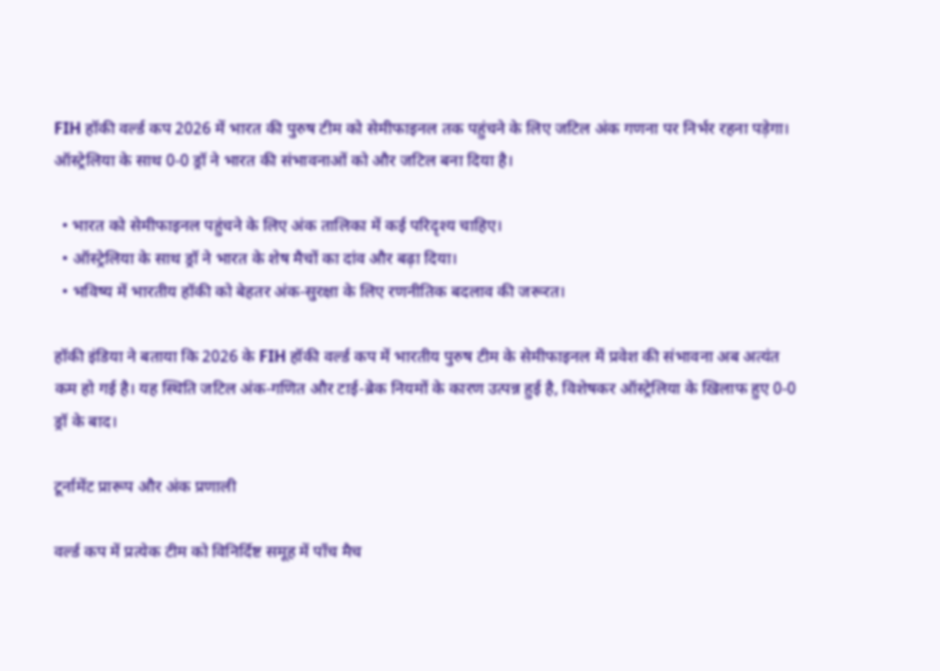FIH हॉकी वर्ल्ड कप 2026 में भारत की पुरुष टीम को सेमीफाइनल तक पहुंचने के लिए जटिल अंक गणना पर निर्भर रहना पड़ेगा। ऑस्ट्रेलिया के साथ 0‑0 ड्रॉ ने भारत की संभावनाओं को और जटिल बना दिया है।

  • भारत को सेमीफाइनल पहुंचने के लिए अंक तालिका में कई परिदृश्य चाहिए।
  • ऑस्ट्रेलिया के साथ ड्रॉ ने भारत के शेष मैचों का दांव और बढ़ा दिया।
  • भविष्य में भारतीय हॉकी को बेहतर अंक‑सुरक्षा के लिए रणनीतिक बदलाव की जरूरत।

हॉकी इंडिया ने बताया कि 2026 के FIH हॉकी वर्ल्ड कप में भारतीय पुरुष टीम के सेमीफाइनल में प्रवेश की संभावना अब अत्यंत कम हो गई है। यह स्थिति जटिल अंक‑गणित और टाई‑ब्रेक नियमों के कारण उत्पन्न हुई है, विशेषकर ऑस्ट्रेलिया के खिलाफ हुए 0‑0 ड्रॉ के बाद।

टूर्नामेंट प्रारूप और अंक प्रणाली

वर्ल्ड कप में प्रत्येक टीम को विनिर्दिष्ट समूह में पाँच मैच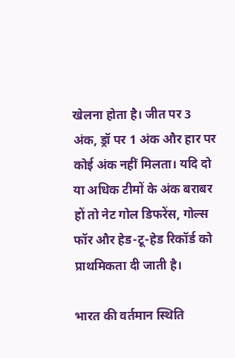खेलना होता है। जीत पर 3 अंक, ड्रॉ पर 1 अंक और हार पर कोई अंक नहीं मिलता। यदि दो या अधिक टीमों के अंक बराबर हों तो नेट गोल डिफरेंस, गोल्स फॉर और हेड-टू-हेड रिकॉर्ड को प्राथमिकता दी जाती है।

भारत की वर्तमान स्थिति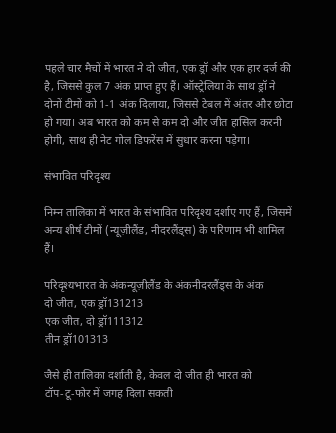पहले चार मैचों में भारत ने दो जीत, एक ड्रॉ और एक हार दर्ज की है, जिससे कुल 7 अंक प्राप्त हुए हैं। ऑस्ट्रेलिया के साथ ड्रॉ ने दोनों टीमों को 1‑1 अंक दिलाया, जिससे टेबल में अंतर और छोटा हो गया। अब भारत को कम से कम दो और जीत हासिल करनी होगी, साथ ही नेट गोल डिफरेंस में सुधार करना पड़ेगा।

संभावित परिदृश्य

निम्न तालिका में भारत के संभावित परिदृश्य दर्शाए गए हैं, जिसमें अन्य शीर्ष टीमों (न्यूज़ीलैंड, नीदरलैंड्स) के परिणाम भी शामिल हैं।

परिदृश्यभारत के अंकन्यूज़ीलैंड के अंकनीदरलैंड्स के अंक
दो जीत, एक ड्रॉ131213
एक जीत, दो ड्रॉ111312
तीन ड्रॉ101313

जैसे ही तालिका दर्शाती है, केवल दो जीत ही भारत को टॉप‑टू‑फोर में जगह दिला सकती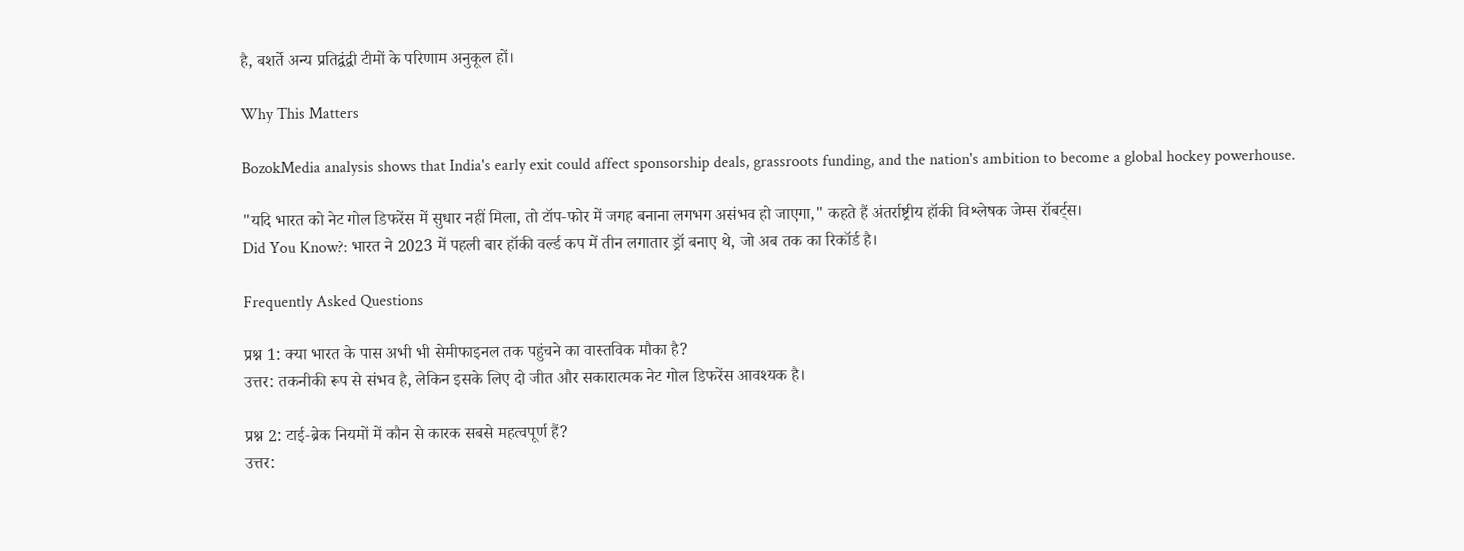है, बशर्ते अन्य प्रतिद्वंद्वी टीमों के परिणाम अनुकूल हों।

Why This Matters

BozokMedia analysis shows that India's early exit could affect sponsorship deals, grassroots funding, and the nation's ambition to become a global hockey powerhouse.

"यदि भारत को नेट गोल डिफरेंस में सुधार नहीं मिला, तो टॉप‑फोर में जगह बनाना लगभग असंभव हो जाएगा," कहते हैं अंतर्राष्ट्रीय हॉकी विश्लेषक जेम्स रॉबर्ट्स।
Did You Know?: भारत ने 2023 में पहली बार हॉकी वर्ल्ड कप में तीन लगातार ड्रॉ बनाए थे, जो अब तक का रिकॉर्ड है।

Frequently Asked Questions

प्रश्न 1: क्या भारत के पास अभी भी सेमीफाइनल तक पहुंचने का वास्तविक मौका है?
उत्तर: तकनीकी रूप से संभव है, लेकिन इसके लिए दो जीत और सकारात्मक नेट गोल डिफरेंस आवश्यक है।

प्रश्न 2: टाई‑ब्रेक नियमों में कौन से कारक सबसे महत्वपूर्ण हैं?
उत्तर: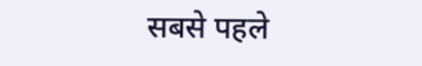सबसे पहले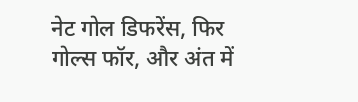नेट गोल डिफरेंस, फिर गोल्स फॉर, और अंत में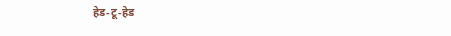हेड‑टू‑हेड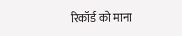रिकॉर्ड को माना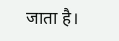जाता है।